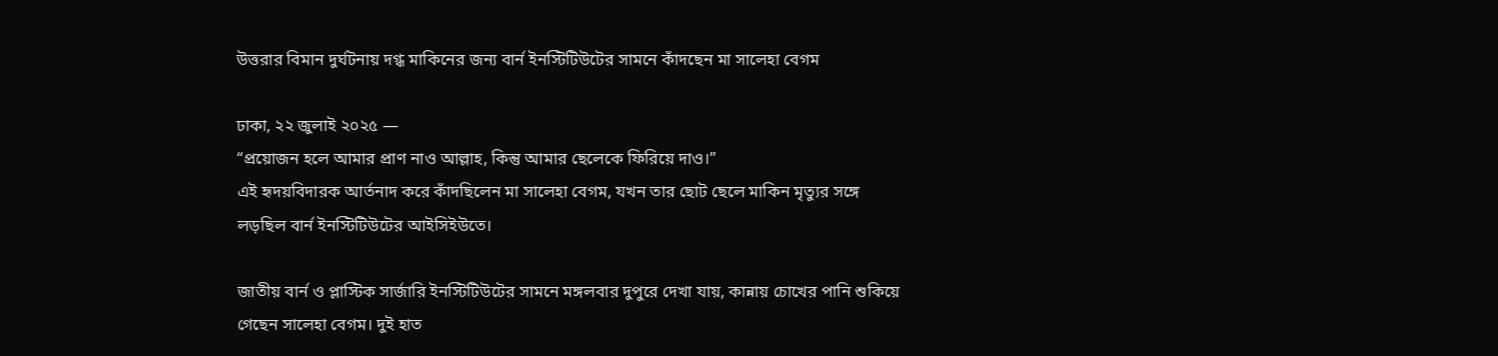উত্তরার বিমান দুর্ঘটনায় দগ্ধ মাকিনের জন্য বার্ন ইনস্টিটিউটের সামনে কাঁদছেন মা সালেহা বেগম

ঢাকা, ২২ জুলাই ২০২৫ —
“প্রয়োজন হলে আমার প্রাণ নাও আল্লাহ, কিন্তু আমার ছেলেকে ফিরিয়ে দাও।”
এই হৃদয়বিদারক আর্তনাদ করে কাঁদছিলেন মা সালেহা বেগম, যখন তার ছোট ছেলে মাকিন মৃত্যুর সঙ্গে লড়ছিল বার্ন ইনস্টিটিউটের আইসিইউতে।

জাতীয় বার্ন ও প্লাস্টিক সার্জারি ইনস্টিটিউটের সামনে মঙ্গলবার দুপুরে দেখা যায়, কান্নায় চোখের পানি শুকিয়ে গেছেন সালেহা বেগম। দুই হাত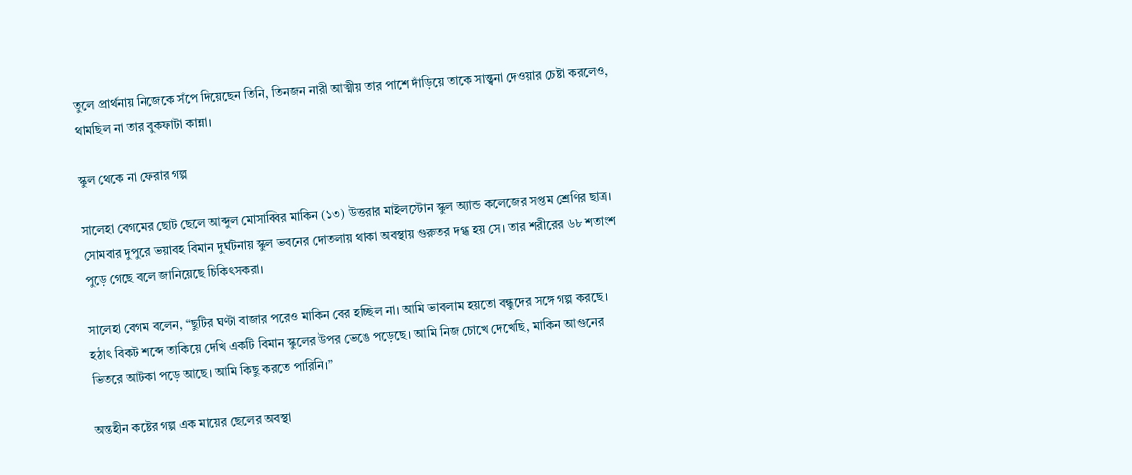তুলে প্রার্থনায় নিজেকে সঁপে দিয়েছেন তিনি, তিনজন নারী আত্মীয় তার পাশে দাঁড়িয়ে তাকে সান্ত্বনা দেওয়ার চেষ্টা করলেও, থামছিল না তার বুকফাটা কান্না।

স্কুল থেকে না ফেরার গল্প

সালেহা বেগমের ছোট ছেলে আব্দুল মোসাব্বির মাকিন (১৩) উত্তরার মাইলস্টোন স্কুল অ্যান্ড কলেজের সপ্তম শ্রেণির ছাত্র। সোমবার দুপুরে ভয়াবহ বিমান দুর্ঘটনায় স্কুল ভবনের দোতলায় থাকা অবস্থায় গুরুতর দগ্ধ হয় সে। তার শরীরের ৬৮ শতাংশ পুড়ে গেছে বলে জানিয়েছে চিকিৎসকরা।

সালেহা বেগম বলেন, “ছুটির ঘণ্টা বাজার পরেও মাকিন বের হচ্ছিল না। আমি ভাবলাম হয়তো বন্ধুদের সঙ্গে গল্প করছে। হঠাৎ বিকট শব্দে তাকিয়ে দেখি একটি বিমান স্কুলের উপর ভেঙে পড়েছে। আমি নিজ চোখে দেখেছি, মাকিন আগুনের ভিতরে আটকা পড়ে আছে। আমি কিছু করতে পারিনি।”

অন্তহীন কষ্টের গল্প এক মায়ের ছেলের অবস্থা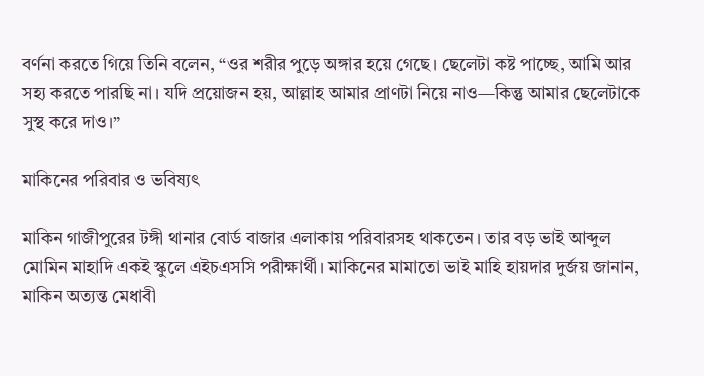বর্ণনা করতে গিয়ে তিনি বলেন, “ওর শরীর পুড়ে অঙ্গার হয়ে গেছে। ছেলেটা কষ্ট পাচ্ছে, আমি আর সহ্য করতে পারছি না। যদি প্রয়োজন হয়, আল্লাহ আমার প্রাণটা নিয়ে নাও—কিন্তু আমার ছেলেটাকে সুস্থ করে দাও।”

মাকিনের পরিবার ও ভবিষ্যৎ

মাকিন গাজীপুরের টঙ্গী থানার বোর্ড বাজার এলাকায় পরিবারসহ থাকতেন। তার বড় ভাই আব্দুল মোমিন মাহাদি একই স্কুলে এইচএসসি পরীক্ষার্থী। মাকিনের মামাতো ভাই মাহি হায়দার দুর্জয় জানান, মাকিন অত্যন্ত মেধাবী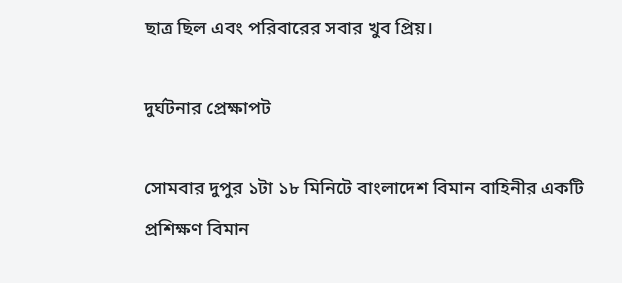ছাত্র ছিল এবং পরিবারের সবার খুব প্রিয়।

দুর্ঘটনার প্রেক্ষাপট

সোমবার দুপুর ১টা ১৮ মিনিটে বাংলাদেশ বিমান বাহিনীর একটি প্রশিক্ষণ বিমান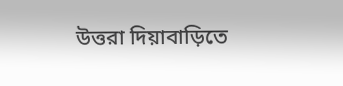উত্তরা দিয়াবাড়িতে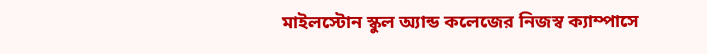মাইলস্টোন স্কুল অ্যান্ড কলেজের নিজস্ব ক্যাম্পাসে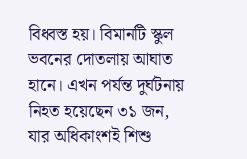বিধ্বস্ত হয়। বিমানটি স্কুল ভবনের দোতলায় আঘাত হানে। এখন পর্যন্ত দুর্ঘটনায় নিহত হয়েছেন ৩১ জন, যার অধিকাংশই শিশু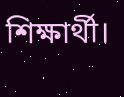শিক্ষার্থী।